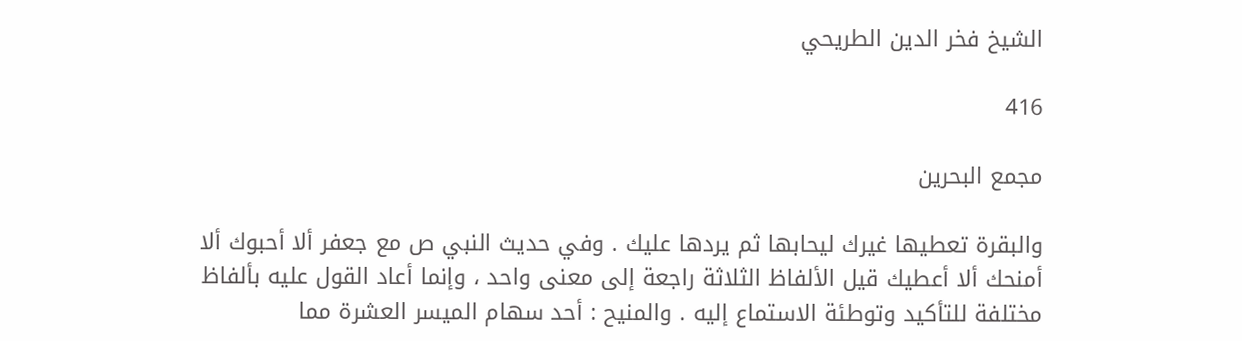الشيخ فخر الدين الطريحي

416

مجمع البحرين

والبقرة تعطيها غيرك ليحابها ثم يردها عليك . وفي حديث النبي ص مع جعفر ألا أحبوك ألا أمنحك ألا أعطيك قيل الألفاظ الثلاثة راجعة إلى معنى واحد ، وإنما أعاد القول عليه بألفاظ مختلفة للتأكيد وتوطئة الاستماع إليه . والمنيح : أحد سهام الميسر العشرة مما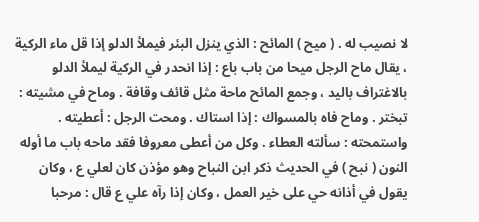لا نصيب له . ( ميح ) المائح : الذي ينزل البئر فيملأ الدلو إذا قل ماء الركية ، يقال ماح الرجل ميحا من باب باع : إذا انحدر في الركية ليملأ الدلو بالاغتراف باليد ، وجمع المائح ماحة مثل قائف وقافة . وماح في مشيته : تبختر . وماح فاه بالمسواك : إذا استاك . ومحت الرجل : أعطيته . واستمحته : سألته العطاء . وكل من أعطى معروفا فقد ماحه باب ما أوله النون ( نبح ) في الحديث ذكر ابن النباح وهو مؤذن كان لعلي ع ، وكان يقول في أذانه حي على خير العمل ، وكان إذا رآه علي ع قال : مرحبا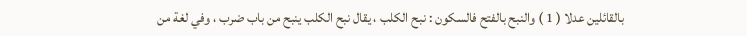بالقائلين عدلا ( 1 ) والنبح بالفتح فالسكون : نبح الكلب ، يقال نبح الكلب ينبح من باب ضرب ، وفي لغة من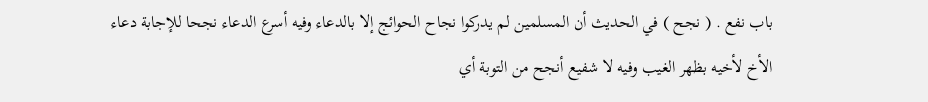باب نفع . ( نجح ) في الحديث أن المسلمين لم يدركوا نجاح الحوائج إلا بالدعاء وفيه أسرع الدعاء نجحا للإجابة دعاء الأخ لأخيه بظهر الغيب وفيه لا شفيع أنجح من التوبة أي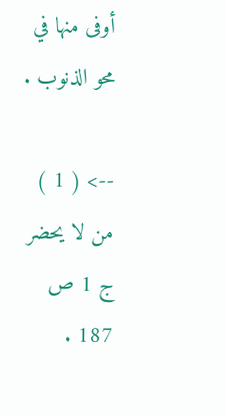أوفى منها في محو الذنوب .

--> ( 1 ) من لا يحضر ج 1 ص 187 .